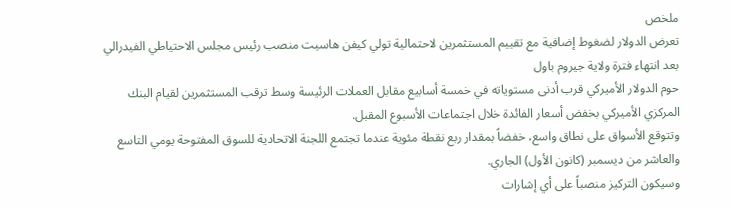ملخص
تعرض الدولار لضغوط إضافية مع تقييم المستثمرين لاحتمالية تولي كيفن هاسيت منصب رئيس مجلس الاحتياطي الفيدرالي بعد انتهاء فترة ولاية جيروم باول
حوم الدولار الأميركي قرب أدنى مستوياته في خمسة أسابيع مقابل العملات الرئيسة وسط ترقب المستثمرين لقيام البنك المركزي الأميركي بخفض أسعار الفائدة خلال اجتماعات الأسبوع المقبل.
وتتوقع الأسواق على نطاق واسع، خفضاً بمقدار ربع نقطة مئوية عندما تجتمع اللجنة الاتحادية للسوق المفتوحة يومي التاسع والعاشر من ديسمبر (كانون الأول) الجاري.
وسيكون التركيز منصباً على أي إشارات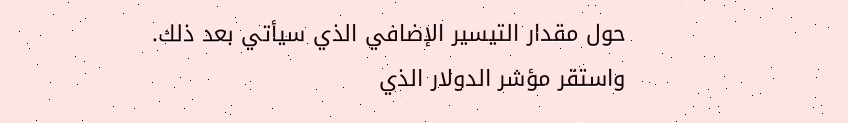حول مقدار التيسير الإضافي الذي سيأتي بعد ذلك.
واستقر مؤشر الدولار الذي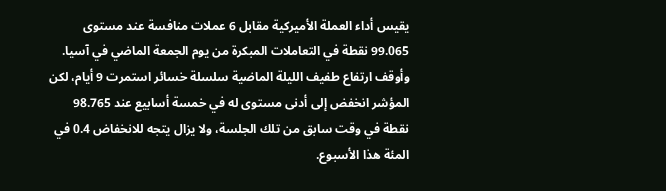يقيس أداء العملة الأميركية مقابل 6 عملات منافسة عند مستوى 99.065 نقطة في التعاملات المبكرة من يوم الجمعة الماضي في آسيا.
وأوقف ارتفاع طفيف الليلة الماضية سلسلة خسائر استمرت 9 أيام، لكن المؤشر انخفض إلى أدنى مستوى له في خمسة أسابيع عند 98.765 نقطة في وقت سابق من تلك الجلسة، ولا يزال يتجه للانخفاض 0.4 في المئة هذا الأسبوع.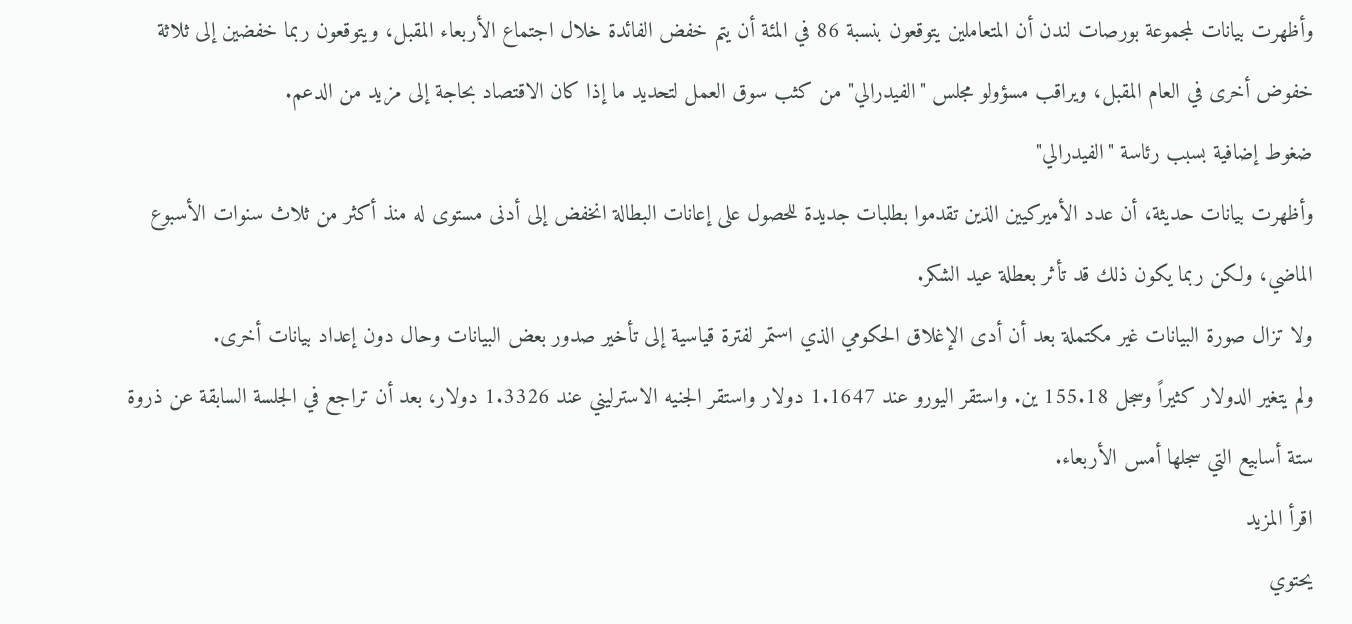وأظهرت بيانات لمجموعة بورصات لندن أن المتعاملين يتوقعون بنسبة 86 في المئة أن يتم خفض الفائدة خلال اجتماع الأربعاء المقبل، ويتوقعون ربما خفضين إلى ثلاثة خفوض أخرى في العام المقبل، ويراقب مسؤولو مجلس "الفيدرالي" من كثب سوق العمل لتحديد ما إذا كان الاقتصاد بحاجة إلى مزيد من الدعم.
ضغوط إضافية بسبب رئاسة "الفيدرالي"
وأظهرت بيانات حديثة، أن عدد الأميركيين الذين تقدموا بطلبات جديدة للحصول على إعانات البطالة انخفض إلى أدنى مستوى له منذ أكثر من ثلاث سنوات الأسبوع الماضي، ولكن ربما يكون ذلك قد تأثر بعطلة عيد الشكر.
ولا تزال صورة البيانات غير مكتملة بعد أن أدى الإغلاق الحكومي الذي استمر لفترة قياسية إلى تأخير صدور بعض البيانات وحال دون إعداد بيانات أخرى.
ولم يتغير الدولار كثيراً وسجل 155.18 ين. واستقر اليورو عند 1.1647 دولار واستقر الجنيه الاسترليني عند 1.3326 دولار، بعد أن تراجع في الجلسة السابقة عن ذروة ستة أسابيع التي سجلها أمس الأربعاء.
اقرأ المزيد
يحتوي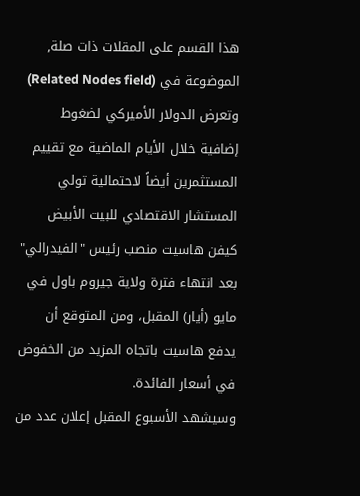هذا القسم على المقلات ذات صلة, الموضوعة في (Related Nodes field)
وتعرض الدولار الأميركي لضغوط إضافية خلال الأيام الماضية مع تقييم المستثمرين أيضاً لاحتمالية تولي المستشار الاقتصادي للبيت الأبيض كيفن هاسيت منصب رئيس "الفيدرالي" بعد انتهاء فترة ولاية جيروم باول في مايو (أيار) المقبل، ومن المتوقع أن يدفع هاسيت باتجاه المزيد من الخفوض في أسعار الفائدة.
وسيشهد الأسبوع المقبل إعلان عدد من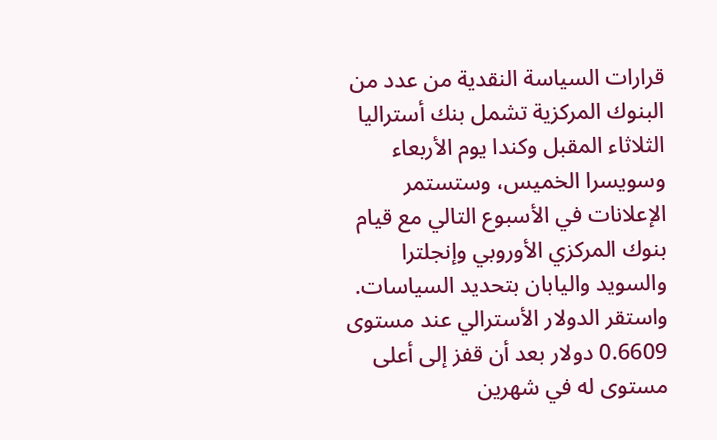قرارات السياسة النقدية من عدد من البنوك المركزية تشمل بنك أستراليا الثلاثاء المقبل وكندا يوم الأربعاء وسويسرا الخميس، وستستمر الإعلانات في الأسبوع التالي مع قيام بنوك المركزي الأوروبي وإنجلترا والسويد واليابان بتحديد السياسات.
واستقر الدولار الأسترالي عند مستوى 0.6609 دولار بعد أن قفز إلى أعلى مستوى له في شهرين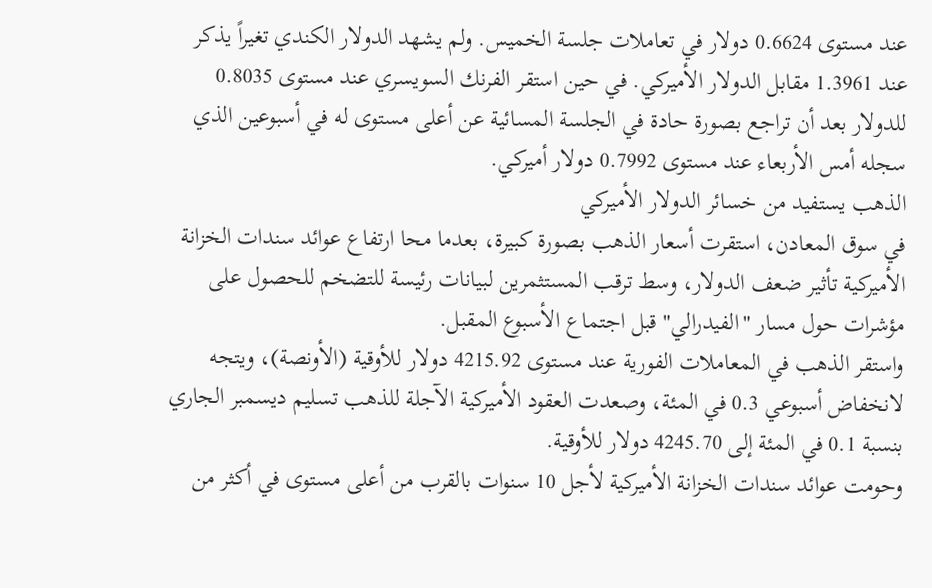عند مستوى 0.6624 دولار في تعاملات جلسة الخميس. ولم يشهد الدولار الكندي تغيراً يذكر عند 1.3961 مقابل الدولار الأميركي. في حين استقر الفرنك السويسري عند مستوى 0.8035 للدولار بعد أن تراجع بصورة حادة في الجلسة المسائية عن أعلى مستوى له في أسبوعين الذي سجله أمس الأربعاء عند مستوى 0.7992 دولار أميركي.
الذهب يستفيد من خسائر الدولار الأميركي
في سوق المعادن، استقرت أسعار الذهب بصورة كبيرة، بعدما محا ارتفاع عوائد سندات الخزانة الأميركية تأثير ضعف الدولار، وسط ترقب المستثمرين لبيانات رئيسة للتضخم للحصول على مؤشرات حول مسار "الفيدرالي" قبل اجتماع الأسبوع المقبل.
واستقر الذهب في المعاملات الفورية عند مستوى 4215.92 دولار للأوقية (الأونصة)، ويتجه لانخفاض أسبوعي 0.3 في المئة، وصعدت العقود الأميركية الآجلة للذهب تسليم ديسمبر الجاري بنسبة 0.1 في المئة إلى 4245.70 دولار للأوقية.
وحومت عوائد سندات الخزانة الأميركية لأجل 10 سنوات بالقرب من أعلى مستوى في أكثر من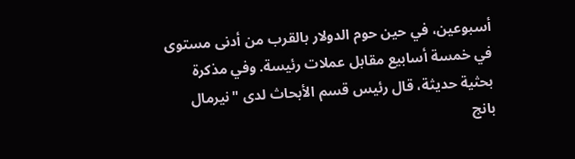أسبوعين، في حين حوم الدولار بالقرب من أدنى مستوى في خمسة أسابيع مقابل عملات رئيسة. وفي مذكرة بحثية حديثة، قال رئيس قسم الأبحاث لدى "نيرمال بانج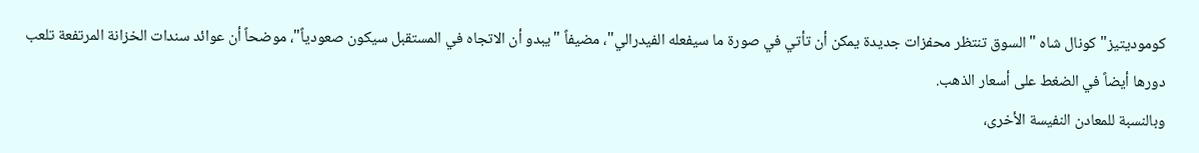كوموديتيز" كونال شاه "السوق تنتظر محفزات جديدة يمكن أن تأتي في صورة ما سيفعله الفيدرالي"، مضيفاً "يبدو أن الاتجاه في المستقبل سيكون صعودياً"، موضحاً أن عوائد سندات الخزانة المرتفعة تلعب دورها أيضاً في الضغط على أسعار الذهب.
وبالنسبة للمعادن النفيسة الأخرى،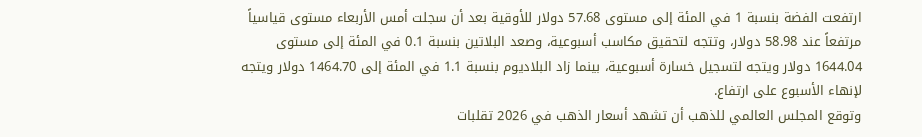ارتفعت الفضة بنسبة 1 في المئة إلى مستوى 57.68 دولار للأوقية بعد أن سجلت أمس الأربعاء مستوى قياسياً مرتفعاً عند 58.98 دولار، وتتجه لتحقيق مكاسب أسبوعية، وصعد البلاتين بنسبة 0.1 في المئة إلى مستوى 1644.04 دولار ويتجه لتسجيل خسارة أسبوعية، بينما زاد البلاديوم بنسبة 1.1 في المئة إلى 1464.70 دولار ويتجه لإنهاء الأسبوع على ارتفاع.
وتوقع المجلس العالمي للذهب أن تشهد أسعار الذهب في 2026 تقلبات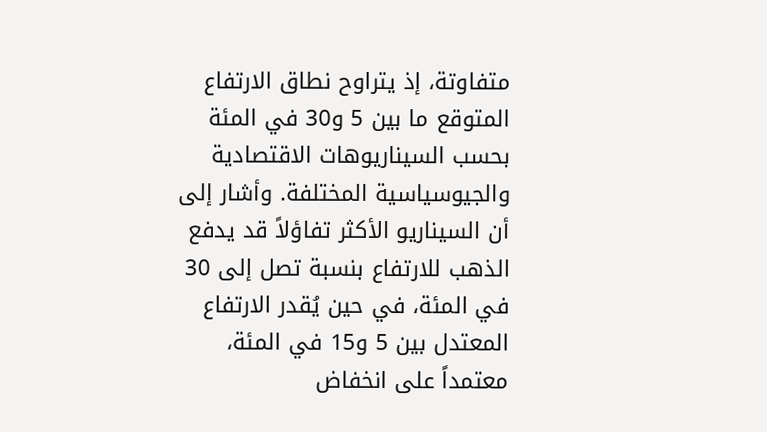متفاوتة، إذ يتراوح نطاق الارتفاع المتوقع ما بين 5 و30 في المئة بحسب السيناريوهات الاقتصادية والجيوسياسية المختلفة. وأشار إلى أن السيناريو الأكثر تفاؤلاً قد يدفع الذهب للارتفاع بنسبة تصل إلى 30 في المئة، في حين يُقدر الارتفاع المعتدل بين 5 و15 في المئة، معتمداً على انخفاض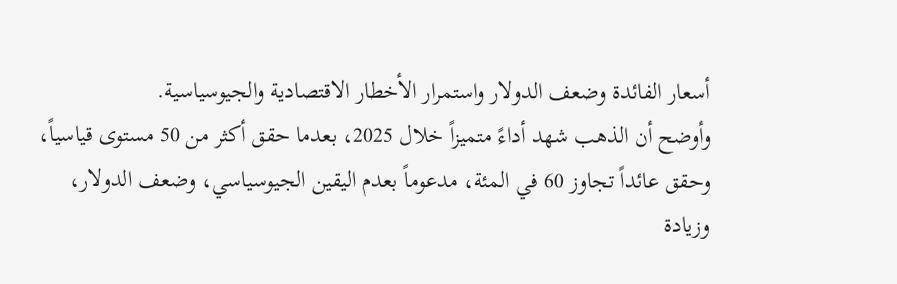أسعار الفائدة وضعف الدولار واستمرار الأخطار الاقتصادية والجيوسياسية.
وأوضح أن الذهب شهد أداءً متميزاً خلال 2025، بعدما حقق أكثر من 50 مستوى قياسياً، وحقق عائداً تجاوز 60 في المئة، مدعوماً بعدم اليقين الجيوسياسي، وضعف الدولار، وزيادة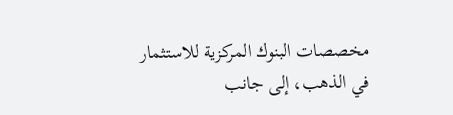مخصصات البنوك المركزية للاستثمار في الذهب، إلى جانب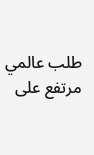طلب عالمي مرتفع على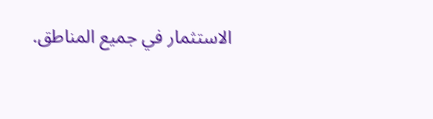الاستثمار في جميع المناطق.